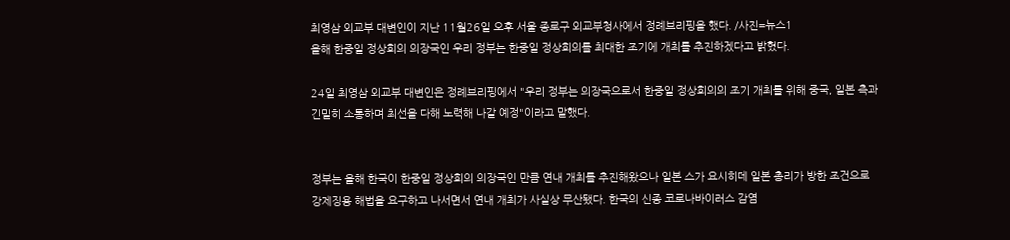최영삼 외교부 대변인이 지난 11월26일 오후 서울 종로구 외교부청사에서 정례브리핑을 했다. /사진=뉴스1
올해 한중일 정상회의 의장국인 우리 정부는 한중일 정상회의를 최대한 조기에 개최를 추진하겠다고 밝혔다.

24일 최영삼 외교부 대변인은 정례브리핑에서 "우리 정부는 의장국으로서 한중일 정상회의의 조기 개최를 위해 중국, 일본 측과 긴밀히 소통하며 최선을 다해 노력해 나갈 예정"이라고 말했다.


정부는 올해 한국이 한중일 정상회의 의장국인 만큼 연내 개최를 추진해왔으나 일본 스가 요시히데 일본 총리가 방한 조건으로 강제징용 해법을 요구하고 나서면서 연내 개최가 사실상 무산됐다. 한국의 신종 코로나바이러스 감염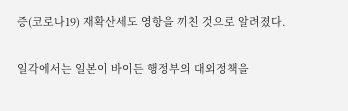증(코로나19) 재확산세도 영항을 끼친 것으로 알려졌다.

일각에서는 일본이 바이든 행정부의 대외정책을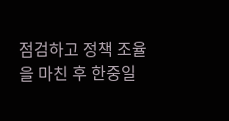점검하고 정책 조율을 마친 후 한중일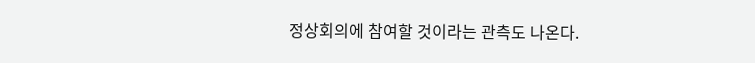정상회의에 참여할 것이라는 관측도 나온다.